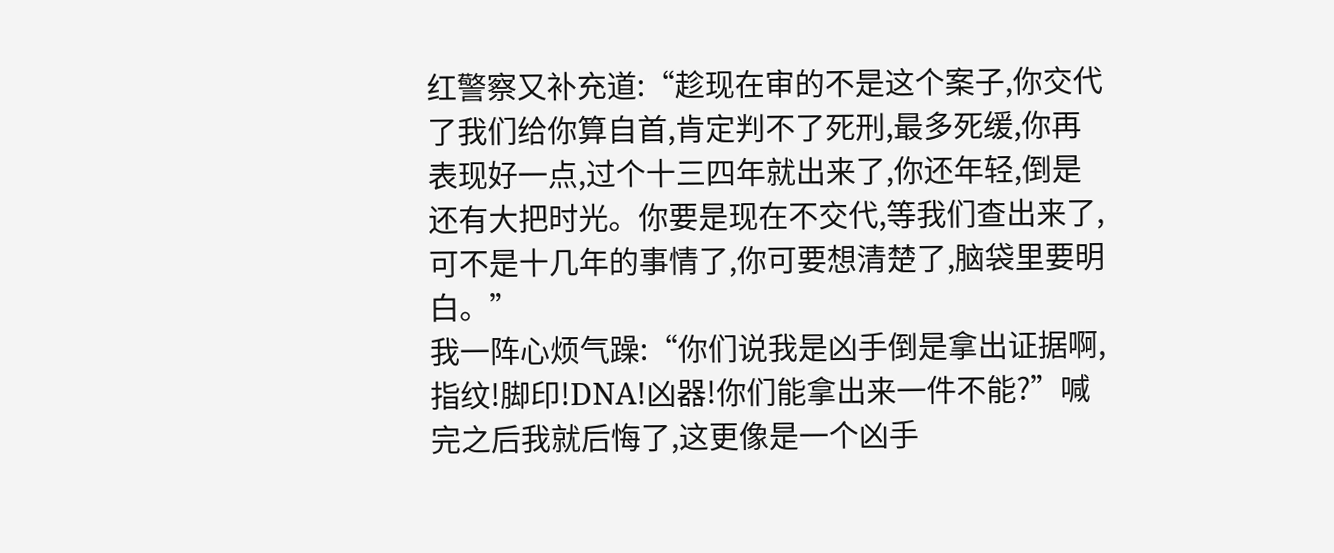红警察又补充道:“趁现在审的不是这个案子,你交代了我们给你算自首,肯定判不了死刑,最多死缓,你再表现好一点,过个十三四年就出来了,你还年轻,倒是还有大把时光。你要是现在不交代,等我们查出来了,可不是十几年的事情了,你可要想清楚了,脑袋里要明白。”
我一阵心烦气躁:“你们说我是凶手倒是拿出证据啊,指纹!脚印!DNA!凶器!你们能拿出来一件不能?”喊完之后我就后悔了,这更像是一个凶手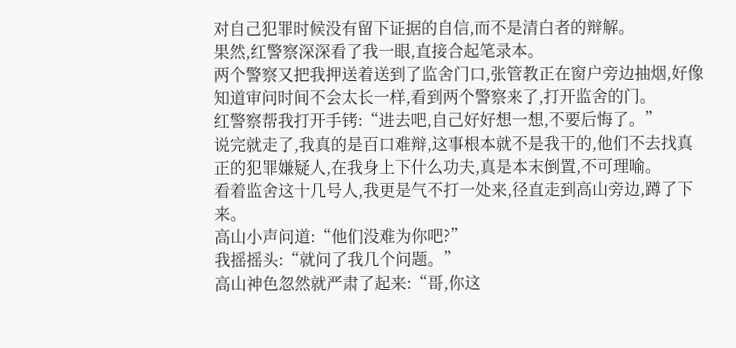对自己犯罪时候没有留下证据的自信,而不是清白者的辩解。
果然,红警察深深看了我一眼,直接合起笔录本。
两个警察又把我押送着送到了监舍门口,张管教正在窗户旁边抽烟,好像知道审问时间不会太长一样,看到两个警察来了,打开监舍的门。
红警察帮我打开手铐:“进去吧,自己好好想一想,不要后悔了。”
说完就走了,我真的是百口难辩,这事根本就不是我干的,他们不去找真正的犯罪嫌疑人,在我身上下什么功夫,真是本末倒置,不可理喻。
看着监舍这十几号人,我更是气不打一处来,径直走到高山旁边,蹲了下来。
高山小声问道:“他们没难为你吧?”
我摇摇头:“就问了我几个问题。”
高山神色忽然就严肃了起来:“哥,你这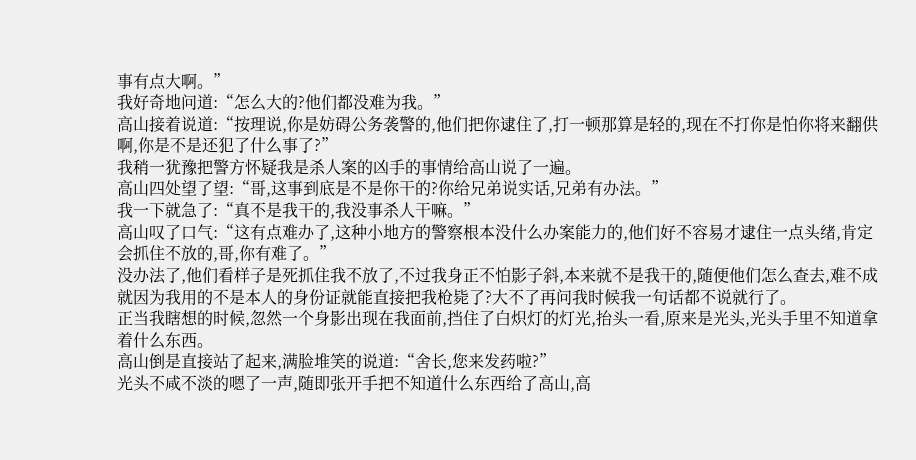事有点大啊。”
我好奇地问道:“怎么大的?他们都没难为我。”
高山接着说道:“按理说,你是妨碍公务袭警的,他们把你逮住了,打一顿那算是轻的,现在不打你是怕你将来翻供啊,你是不是还犯了什么事了?”
我稍一犹豫把警方怀疑我是杀人案的凶手的事情给高山说了一遍。
高山四处望了望:“哥,这事到底是不是你干的?你给兄弟说实话,兄弟有办法。”
我一下就急了:“真不是我干的,我没事杀人干嘛。”
高山叹了口气:“这有点难办了,这种小地方的警察根本没什么办案能力的,他们好不容易才逮住一点头绪,肯定会抓住不放的,哥,你有难了。”
没办法了,他们看样子是死抓住我不放了,不过我身正不怕影子斜,本来就不是我干的,随便他们怎么查去,难不成就因为我用的不是本人的身份证就能直接把我枪毙了?大不了再问我时候我一句话都不说就行了。
正当我瞎想的时候,忽然一个身影出现在我面前,挡住了白炽灯的灯光,抬头一看,原来是光头,光头手里不知道拿着什么东西。
高山倒是直接站了起来,满脸堆笑的说道:“舍长,您来发药啦?”
光头不咸不淡的嗯了一声,随即张开手把不知道什么东西给了高山,高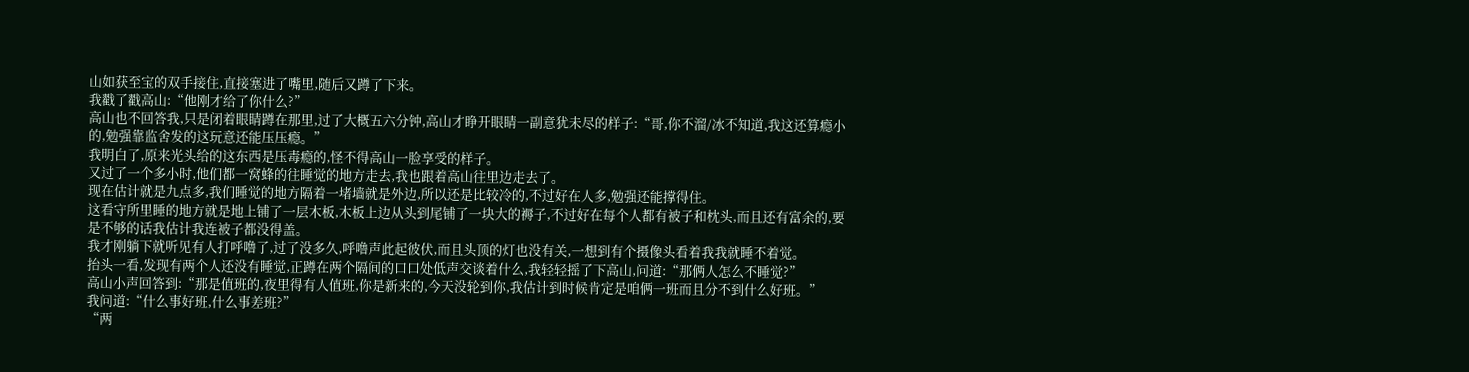山如获至宝的双手接住,直接塞进了嘴里,随后又蹲了下来。
我戳了戳高山:“他刚才给了你什么?”
高山也不回答我,只是闭着眼睛蹲在那里,过了大概五六分钟,高山才睁开眼睛一副意犹未尽的样子:“哥,你不溜/冰不知道,我这还算瘾小的,勉强靠监舍发的这玩意还能压压瘾。”
我明白了,原来光头给的这东西是压毒瘾的,怪不得高山一脸享受的样子。
又过了一个多小时,他们都一窝蜂的往睡觉的地方走去,我也跟着高山往里边走去了。
现在估计就是九点多,我们睡觉的地方隔着一堵墙就是外边,所以还是比较冷的,不过好在人多,勉强还能撑得住。
这看守所里睡的地方就是地上铺了一层木板,木板上边从头到尾铺了一块大的褥子,不过好在每个人都有被子和枕头,而且还有富余的,要是不够的话我估计我连被子都没得盖。
我才刚躺下就听见有人打呼噜了,过了没多久,呼噜声此起彼伏,而且头顶的灯也没有关,一想到有个摄像头看着我我就睡不着觉。
抬头一看,发现有两个人还没有睡觉,正蹲在两个隔间的口口处低声交谈着什么,我轻轻摇了下高山,问道:“那俩人怎么不睡觉?”
高山小声回答到:“那是值班的,夜里得有人值班,你是新来的,今天没轮到你,我估计到时候肯定是咱俩一班而且分不到什么好班。”
我问道:“什么事好班,什么事差班?”
“两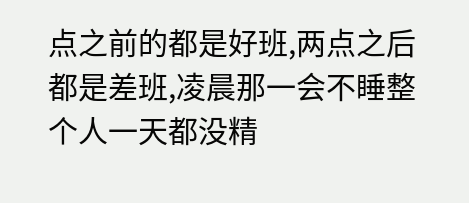点之前的都是好班,两点之后都是差班,凌晨那一会不睡整个人一天都没精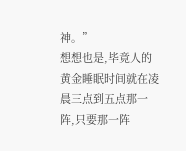神。”
想想也是,毕竟人的黄金睡眠时间就在凌晨三点到五点那一阵,只要那一阵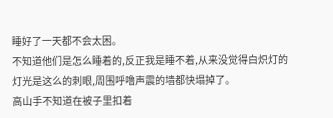睡好了一天都不会太困。
不知道他们是怎么睡着的,反正我是睡不着,从来没觉得白炽灯的灯光是这么的刺眼,周围呼噜声震的墙都快塌掉了。
高山手不知道在被子里扣着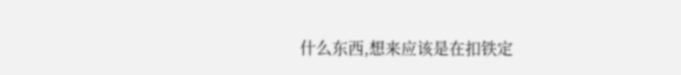什么东西,想来应该是在扣铁定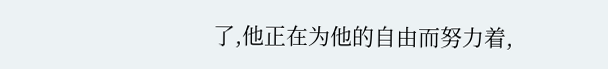了,他正在为他的自由而努力着,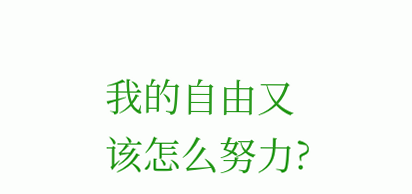我的自由又该怎么努力?